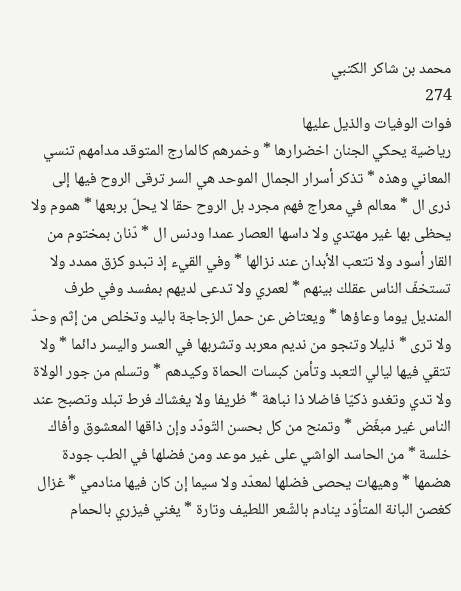محمد بن شاكر الكتبي
274
فوات الوفيات والذيل عليها
رياضية يحكي الجنان اخضرارها * وخمرهم كالمارج المتوقد مدامهم تنسي المعاني وهذه * تذكر أسرار الجمال الموحد هي السر ترقى الروح فيها إلى ذرى ال * معالم في معراج فهم مجرد بل الروح حقا لا يحلّ بربعها * هموم ولا يحظى بها غير مهتدي ولا داسها العصار عمدا ودنس ال * دّنان بمختوم من القار أسود ولا تتعب الأبدان عند نزالها * وفي القيء إذ تبدو كزق ممدد ولا تستخفّ الناس عقلك بينهم * لعمري ولا تدعى لديهم بمفسد وفي طرف المنديل يوما وعاؤها * ويعتاض عن حمل الزجاجة باليد وتخلص من إثم وحدّ ولا ترى * ذليلا وتنجو من نديم معربد وتشربها في العسر واليسر دائما * ولا تتقي فيها ليالي التعبد وتأمن كبسات الحماة وكيدهم * وتسلم من جور الولاة ولا تدي وتغدو ذكيّا فاضلا ذا نباهة * ظريفا ولا يغشاك فرط تبلد وتصبح عند الناس غير مبغّض * وتمنح من كل بحسن التّودّد وإن ذاقها المعشوق وأفاك خلسة * من الحاسد الواشي على غير موعد ومن فضلها في الطب جودة هضمها * وهيهات يحصى فضلها لمعدّد ولا سيما إن كان فيها منادمي * غزال كغصن البانة المتأوّد ينادم بالشّعر اللطيف وتارة * يغني فيزري بالحمام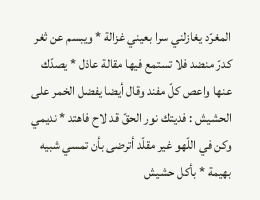المغرّد يغازلني سرا بعيني غزالة * ويبسم عن ثغر كدرّ منضد فلا تستمع فيها مقالة عاذل * يصدّك عنها واعص كلّ مفند وقال أيضا يفضل الخمر على الحشيش : فديتك نور الحقّ قد لاح فاهتد * نديمي وكن في اللّهو غير مقلّد أترضى بأن تمسي شبيه بهيمة * بأكل حشيش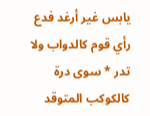يابس غير أرغد فدع رأي قوم كالدواب ولا تدر * سوى درة كالكوكب المتوقد